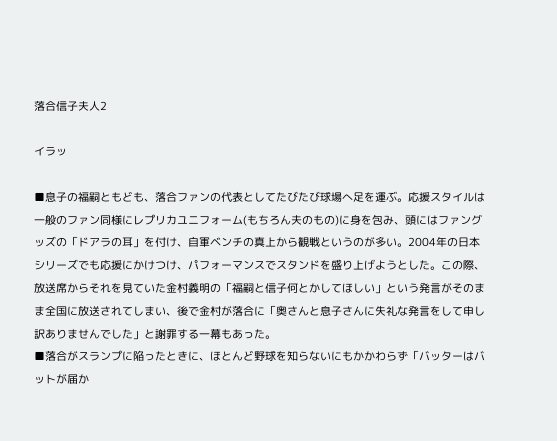落合信子夫人2

イラッ

■息子の福嗣ともども、落合ファンの代表としてたびたび球場へ足を運ぶ。応援スタイルは一般のファン同様にレプリカユニフォーム(もちろん夫のもの)に身を包み、頭にはファングッズの「ドアラの耳」を付け、自軍ベンチの真上から観戦というのが多い。2004年の日本シリーズでも応援にかけつけ、パフォーマンスでスタンドを盛り上げようとした。この際、放送席からそれを見ていた金村義明の「福嗣と信子何とかしてほしい」という発言がそのまま全国に放送されてしまい、後で金村が落合に「奥さんと息子さんに失礼な発言をして申し訳ありませんでした」と謝罪する一幕もあった。
■落合がスランプに陥ったときに、ほとんど野球を知らないにもかかわらず「バッターはバットが届か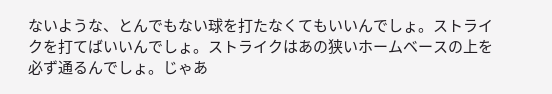ないような、とんでもない球を打たなくてもいいんでしょ。ストライクを打てばいいんでしょ。ストライクはあの狭いホームベースの上を必ず通るんでしょ。じゃあ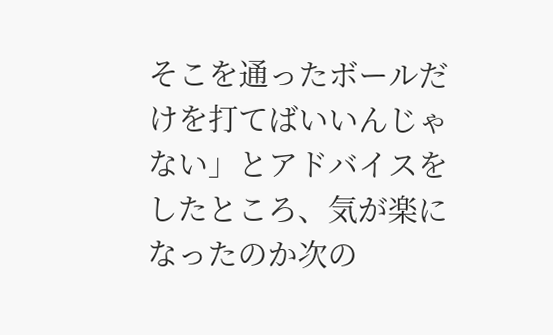そこを通ったボールだけを打てばいいんじゃない」とアドバイスをしたところ、気が楽になったのか次の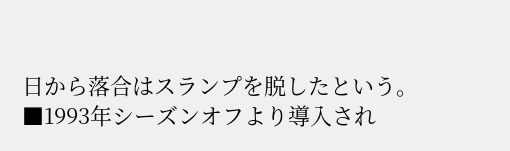日から落合はスランプを脱したという。
■1993年シーズンオフより導入され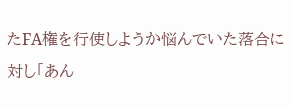たFA権を行使しようか悩んでいた落合に対し「あん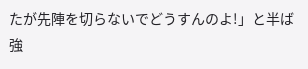たが先陣を切らないでどうすんのよ!」と半ば強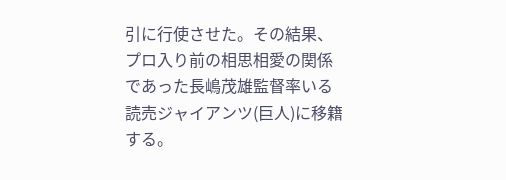引に行使させた。その結果、プロ入り前の相思相愛の関係であった長嶋茂雄監督率いる読売ジャイアンツ(巨人)に移籍する。